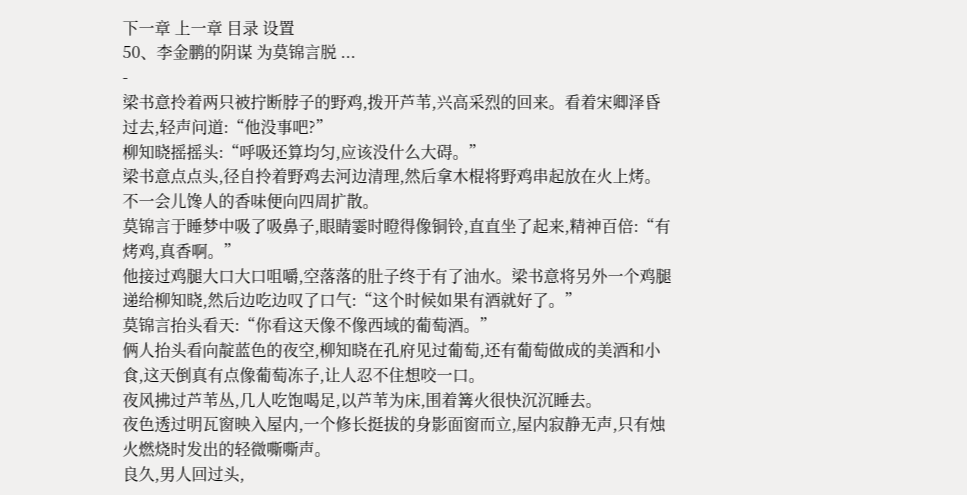下一章 上一章 目录 设置
50、李金鹏的阴谋 为莫锦言脱 ...
-
梁书意拎着两只被拧断脖子的野鸡,拨开芦苇,兴高采烈的回来。看着宋卿泽昏过去,轻声问道:“他没事吧?”
柳知晓摇摇头:“呼吸还算均匀,应该没什么大碍。”
梁书意点点头,径自拎着野鸡去河边清理,然后拿木棍将野鸡串起放在火上烤。不一会儿馋人的香味便向四周扩散。
莫锦言于睡梦中吸了吸鼻子,眼睛霎时瞪得像铜铃,直直坐了起来,精神百倍:“有烤鸡,真香啊。”
他接过鸡腿大口大口咀嚼,空落落的肚子终于有了油水。梁书意将另外一个鸡腿递给柳知晓,然后边吃边叹了口气:“这个时候如果有酒就好了。”
莫锦言抬头看天:“你看这天像不像西域的葡萄酒。”
俩人抬头看向靛蓝色的夜空,柳知晓在孔府见过葡萄,还有葡萄做成的美酒和小食,这天倒真有点像葡萄冻子,让人忍不住想咬一口。
夜风拂过芦苇丛,几人吃饱喝足,以芦苇为床,围着篝火很快沉沉睡去。
夜色透过明瓦窗映入屋内,一个修长挺拔的身影面窗而立,屋内寂静无声,只有烛火燃烧时发出的轻微嘶嘶声。
良久,男人回过头,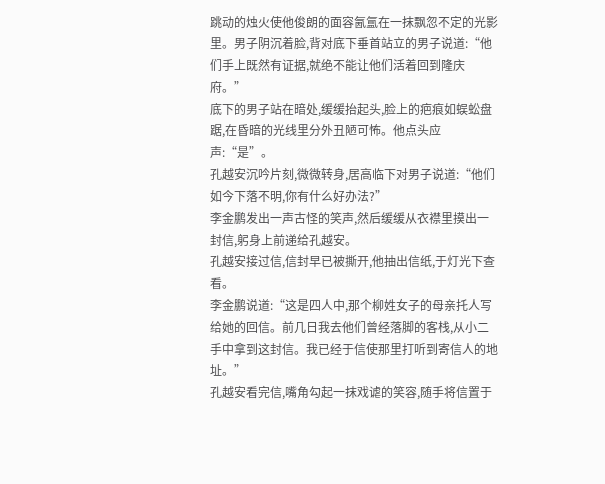跳动的烛火使他俊朗的面容氤氲在一抹飘忽不定的光影里。男子阴沉着脸,背对底下垂首站立的男子说道:“他们手上既然有证据,就绝不能让他们活着回到隆庆府。”
底下的男子站在暗处,缓缓抬起头,脸上的疤痕如蜈蚣盘踞,在昏暗的光线里分外丑陋可怖。他点头应声:“是”。
孔越安沉吟片刻,微微转身,居高临下对男子说道:“他们如今下落不明,你有什么好办法?”
李金鹏发出一声古怪的笑声,然后缓缓从衣襟里摸出一封信,躬身上前递给孔越安。
孔越安接过信,信封早已被撕开,他抽出信纸,于灯光下查看。
李金鹏说道:“这是四人中,那个柳姓女子的母亲托人写给她的回信。前几日我去他们曾经落脚的客栈,从小二手中拿到这封信。我已经于信使那里打听到寄信人的地址。”
孔越安看完信,嘴角勾起一抹戏谑的笑容,随手将信置于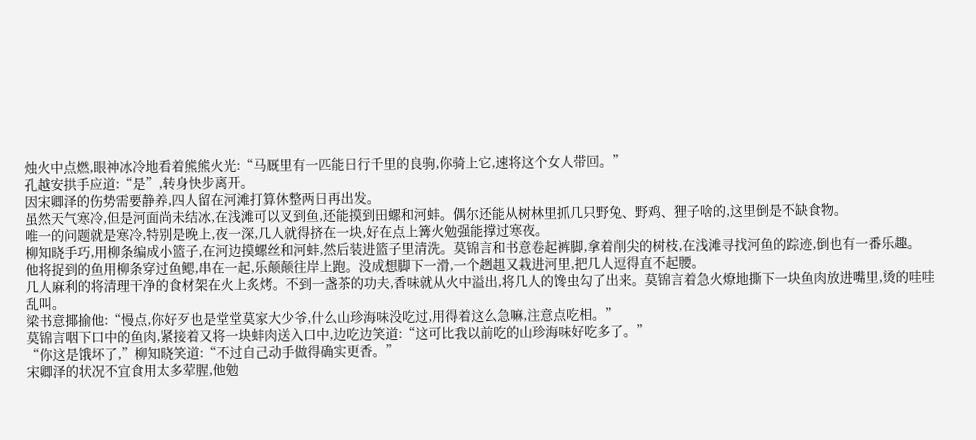烛火中点燃,眼神冰冷地看着熊熊火光:“马厩里有一匹能日行千里的良驹,你骑上它,速将这个女人带回。”
孔越安拱手应道:“是”,转身快步离开。
因宋卿泽的伤势需要静养,四人留在河滩打算休整两日再出发。
虽然天气寒冷,但是河面尚未结冰,在浅滩可以叉到鱼,还能摸到田螺和河蚌。偶尔还能从树林里抓几只野兔、野鸡、狸子啥的,这里倒是不缺食物。
唯一的问题就是寒冷,特别是晚上,夜一深,几人就得挤在一块,好在点上篝火勉强能撑过寒夜。
柳知晓手巧,用柳条编成小篮子,在河边摸螺丝和河蚌,然后装进篮子里清洗。莫锦言和书意卷起裤脚,拿着削尖的树枝,在浅滩寻找河鱼的踪迹,倒也有一番乐趣。
他将捉到的鱼用柳条穿过鱼鳃,串在一起,乐颠颠往岸上跑。没成想脚下一滑,一个趔趄又栽进河里,把几人逗得直不起腰。
几人麻利的将清理干净的食材架在火上炙烤。不到一盏茶的功夫,香味就从火中溢出,将几人的馋虫勾了出来。莫锦言着急火燎地撕下一块鱼肉放进嘴里,烫的哇哇乱叫。
梁书意揶揄他:“慢点,你好歹也是堂堂莫家大少爷,什么山珍海味没吃过,用得着这么急嘛,注意点吃相。”
莫锦言咽下口中的鱼肉,紧接着又将一块蚌肉送入口中,边吃边笑道:“这可比我以前吃的山珍海味好吃多了。”
“你这是饿坏了,”柳知晓笑道:“不过自己动手做得确实更香。”
宋卿泽的状况不宜食用太多荤腥,他勉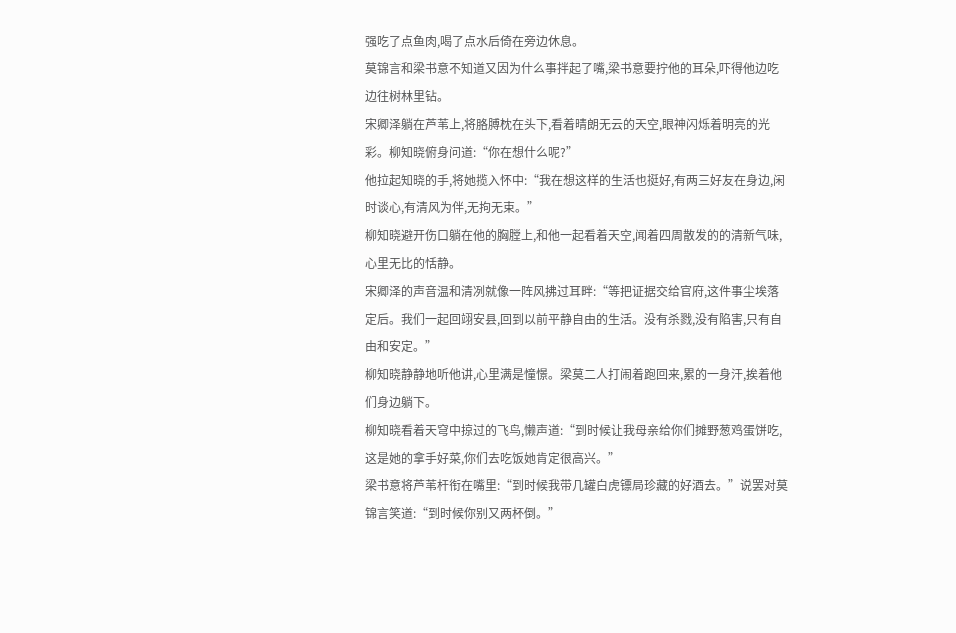强吃了点鱼肉,喝了点水后倚在旁边休息。
莫锦言和梁书意不知道又因为什么事拌起了嘴,梁书意要拧他的耳朵,吓得他边吃边往树林里钻。
宋卿泽躺在芦苇上,将胳膊枕在头下,看着晴朗无云的天空,眼神闪烁着明亮的光彩。柳知晓俯身问道:“你在想什么呢?”
他拉起知晓的手,将她揽入怀中:“我在想这样的生活也挺好,有两三好友在身边,闲时谈心,有清风为伴,无拘无束。”
柳知晓避开伤口躺在他的胸膛上,和他一起看着天空,闻着四周散发的的清新气味,心里无比的恬静。
宋卿泽的声音温和清冽就像一阵风拂过耳畔:“等把证据交给官府,这件事尘埃落定后。我们一起回翊安县,回到以前平静自由的生活。没有杀戮,没有陷害,只有自由和安定。”
柳知晓静静地听他讲,心里满是憧憬。梁莫二人打闹着跑回来,累的一身汗,挨着他们身边躺下。
柳知晓看着天穹中掠过的飞鸟,懒声道:“到时候让我母亲给你们摊野葱鸡蛋饼吃,这是她的拿手好菜,你们去吃饭她肯定很高兴。”
梁书意将芦苇杆衔在嘴里:“到时候我带几罐白虎镖局珍藏的好酒去。”说罢对莫锦言笑道:“到时候你别又两杯倒。”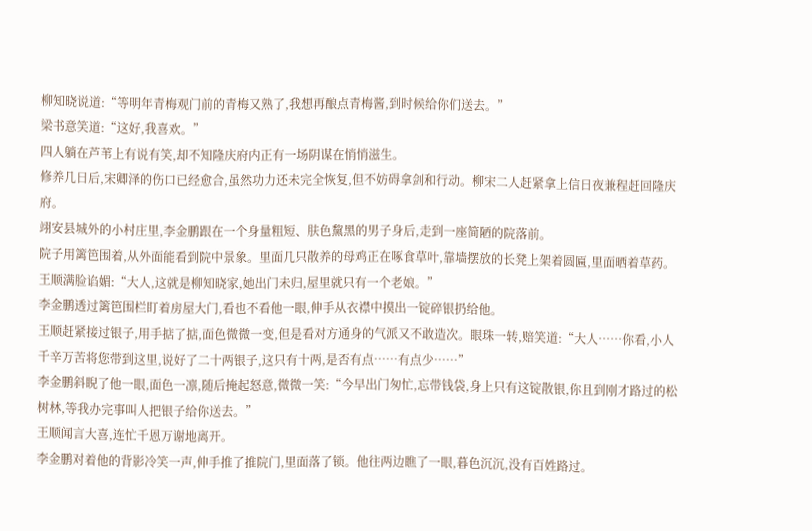柳知晓说道:“等明年青梅观门前的青梅又熟了,我想再酿点青梅酱,到时候给你们送去。”
梁书意笑道:“这好,我喜欢。”
四人躺在芦苇上有说有笑,却不知隆庆府内正有一场阴谋在悄悄滋生。
修养几日后,宋卿泽的伤口已经愈合,虽然功力还未完全恢复,但不妨碍拿剑和行动。柳宋二人赶紧拿上信日夜兼程赶回隆庆府。
翊安县城外的小村庄里,李金鹏跟在一个身量粗短、肤色黧黑的男子身后,走到一座简陋的院落前。
院子用篱笆围着,从外面能看到院中景象。里面几只散养的母鸡正在啄食草叶,靠墙摆放的长凳上架着圆匾,里面晒着草药。
王顺满脸谄媚:“大人,这就是柳知晓家,她出门未归,屋里就只有一个老娘。”
李金鹏透过篱笆围栏盯着房屋大门,看也不看他一眼,伸手从衣襟中摸出一锭碎银扔给他。
王顺赶紧接过银子,用手掂了掂,面色微微一变,但是看对方通身的气派又不敢造次。眼珠一转,赔笑道:“大人……你看,小人千辛万苦将您带到这里,说好了二十两银子,这只有十两,是否有点……有点少……”
李金鹏斜睨了他一眼,面色一凛,随后掩起怒意,微微一笑:“今早出门匆忙,忘带钱袋,身上只有这锭散银,你且到刚才路过的松树林,等我办完事叫人把银子给你送去。”
王顺闻言大喜,连忙千恩万谢地离开。
李金鹏对着他的背影冷笑一声,伸手推了推院门,里面落了锁。他往两边瞧了一眼,暮色沉沉,没有百姓路过。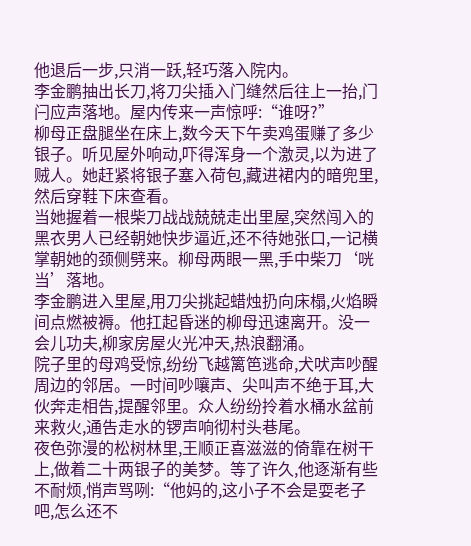他退后一步,只消一跃,轻巧落入院内。
李金鹏抽出长刀,将刀尖插入门缝然后往上一抬,门闩应声落地。屋内传来一声惊呼:“谁呀?”
柳母正盘腿坐在床上,数今天下午卖鸡蛋赚了多少银子。听见屋外响动,吓得浑身一个激灵,以为进了贼人。她赶紧将银子塞入荷包,藏进裙内的暗兜里,然后穿鞋下床查看。
当她握着一根柴刀战战兢兢走出里屋,突然闯入的黑衣男人已经朝她快步逼近,还不待她张口,一记横掌朝她的颈侧劈来。柳母两眼一黑,手中柴刀‘咣当’落地。
李金鹏进入里屋,用刀尖挑起蜡烛扔向床榻,火焰瞬间点燃被褥。他扛起昏迷的柳母迅速离开。没一会儿功夫,柳家房屋火光冲天,热浪翻涌。
院子里的母鸡受惊,纷纷飞越篱笆逃命,犬吠声吵醒周边的邻居。一时间吵嚷声、尖叫声不绝于耳,大伙奔走相告,提醒邻里。众人纷纷拎着水桶水盆前来救火,通告走水的锣声响彻村头巷尾。
夜色弥漫的松树林里,王顺正喜滋滋的倚靠在树干上,做着二十两银子的美梦。等了许久,他逐渐有些不耐烦,悄声骂咧:“他妈的,这小子不会是耍老子吧,怎么还不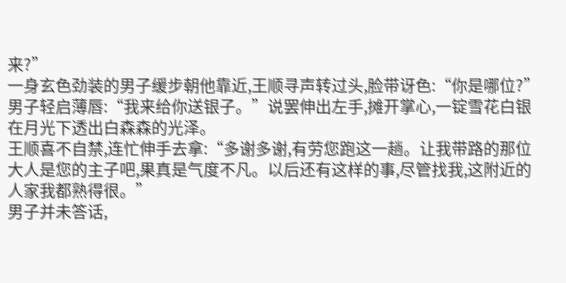来?”
一身玄色劲装的男子缓步朝他靠近,王顺寻声转过头,脸带讶色:“你是哪位?”
男子轻启薄唇:“我来给你送银子。”说罢伸出左手,摊开掌心,一锭雪花白银在月光下透出白森森的光泽。
王顺喜不自禁,连忙伸手去拿:“多谢多谢,有劳您跑这一趟。让我带路的那位大人是您的主子吧,果真是气度不凡。以后还有这样的事,尽管找我,这附近的人家我都熟得很。”
男子并未答话,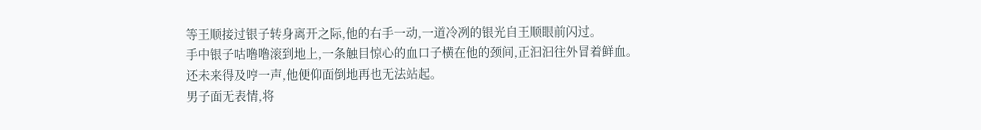等王顺接过银子转身离开之际,他的右手一动,一道冷冽的银光自王顺眼前闪过。
手中银子咕噜噜滚到地上,一条触目惊心的血口子横在他的颈间,正汩汩往外冒着鲜血。还未来得及哼一声,他便仰面倒地再也无法站起。
男子面无表情,将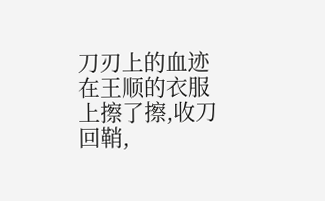刀刃上的血迹在王顺的衣服上擦了擦,收刀回鞘,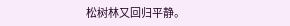松树林又回归平静。